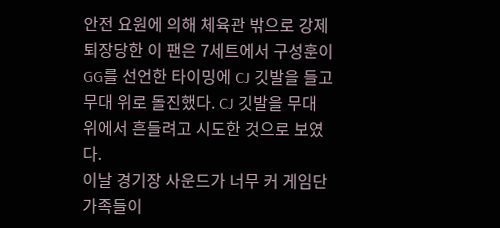안전 요원에 의해 체육관 밖으로 강제 퇴장당한 이 팬은 7세트에서 구성훈이 GG를 선언한 타이밍에 CJ 깃발을 들고 무대 위로 돌진했다. CJ 깃발을 무대 위에서 흔들려고 시도한 것으로 보였다.
이날 경기장 사운드가 너무 커 게임단 가족들이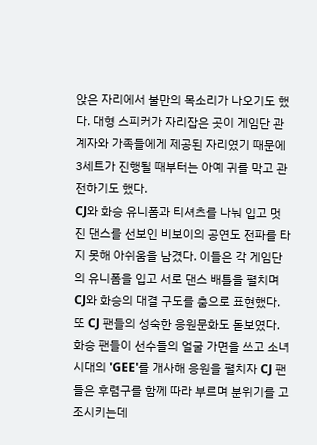앉은 자리에서 불만의 목소리가 나오기도 했다. 대형 스피커가 자리잡은 곳이 게임단 관계자와 가족들에게 제공된 자리였기 때문에 3세트가 진행될 때부터는 아예 귀를 막고 관전하기도 했다.
CJ와 화승 유니폼과 티셔츠를 나눠 입고 멋진 댄스를 선보인 비보이의 공연도 전파를 타지 못해 아쉬움을 남겼다. 이들은 각 게임단의 유니폼을 입고 서로 댄스 배틀을 펼치며 CJ와 화승의 대결 구도를 춤으로 표현했다.
또 CJ 팬들의 성숙한 응원문화도 돋보였다. 화승 팬들이 선수들의 얼굴 가면을 쓰고 소녀시대의 'GEE'를 개사해 응원을 펼치자 CJ 팬들은 후렴구를 함께 따라 부르며 분위기를 고조시키는데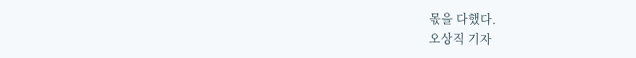몫을 다했다.
오상직 기자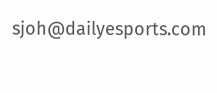sjoh@dailyesports.com